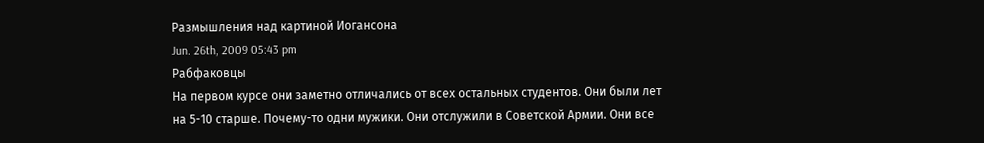Размышления над картиной Иогансона
Jun. 26th, 2009 05:43 pm
Рабфаковцы
На первом курсе они заметно отличались от всех остальных студентов. Они были лет на 5-10 старше. Почему-то одни мужики. Они отслужили в Советской Армии. Они все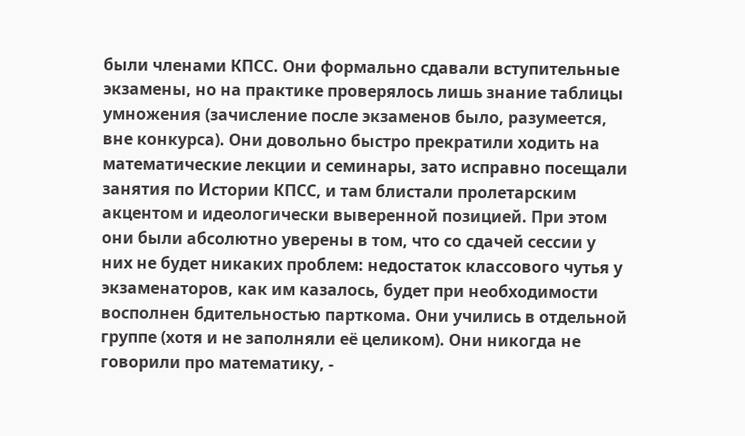были членами КПСС. Они формально сдавали вступительные экзамены, но на практике проверялось лишь знание таблицы умножения (зачисление после экзаменов было, разумеется, вне конкурса). Они довольно быстро прекратили ходить на математические лекции и семинары, зато исправно посещали занятия по Истории КПСС, и там блистали пролетарским акцентом и идеологически выверенной позицией. При этом они были абсолютно уверены в том, что со сдачей сессии у них не будет никаких проблем: недостаток классового чутья у экзаменаторов, как им казалось, будет при необходимости восполнен бдительностью парткома. Они учились в отдельной группе (хотя и не заполняли её целиком). Они никогда не говорили про математику, -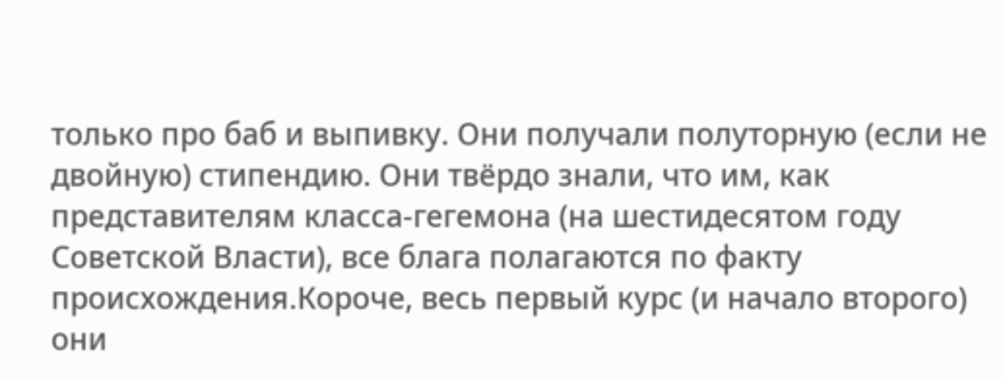только про баб и выпивку. Они получали полуторную (если не двойную) стипендию. Они твёрдо знали, что им, как представителям класса-гегемона (на шестидесятом году Советской Власти), все блага полагаются по факту происхождения.Короче, весь первый курс (и начало второго) они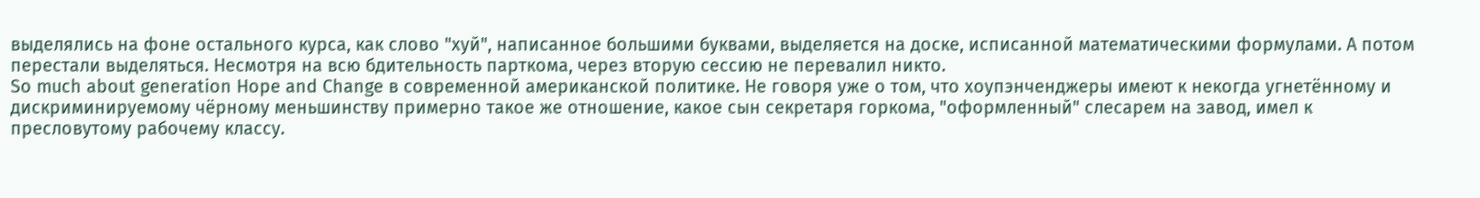выделялись на фоне остального курса, как слово "хуй", написанное большими буквами, выделяется на доске, исписанной математическими формулами. А потом перестали выделяться. Несмотря на всю бдительность парткома, через вторую сессию не перевалил никто.
So much about generation Hope and Change в современной американской политике. Не говоря уже о том, что хоупэнченджеры имеют к некогда угнетённому и дискриминируемому чёрному меньшинству примерно такое же отношение, какое сын секретаря горкома, "оформленный" слесарем на завод, имел к пресловутому рабочему классу.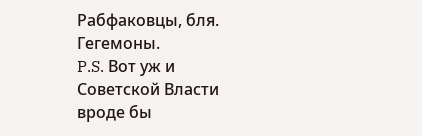Рабфаковцы, бля. Гегемоны.
P.S. Вот уж и Советской Власти вроде бы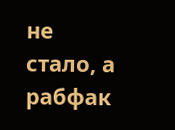не стало, а рабфак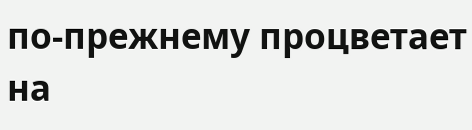по-прежнему процветает на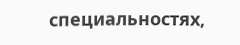специальностях,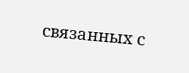связанных с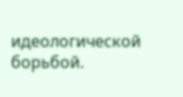идеологической борьбой.